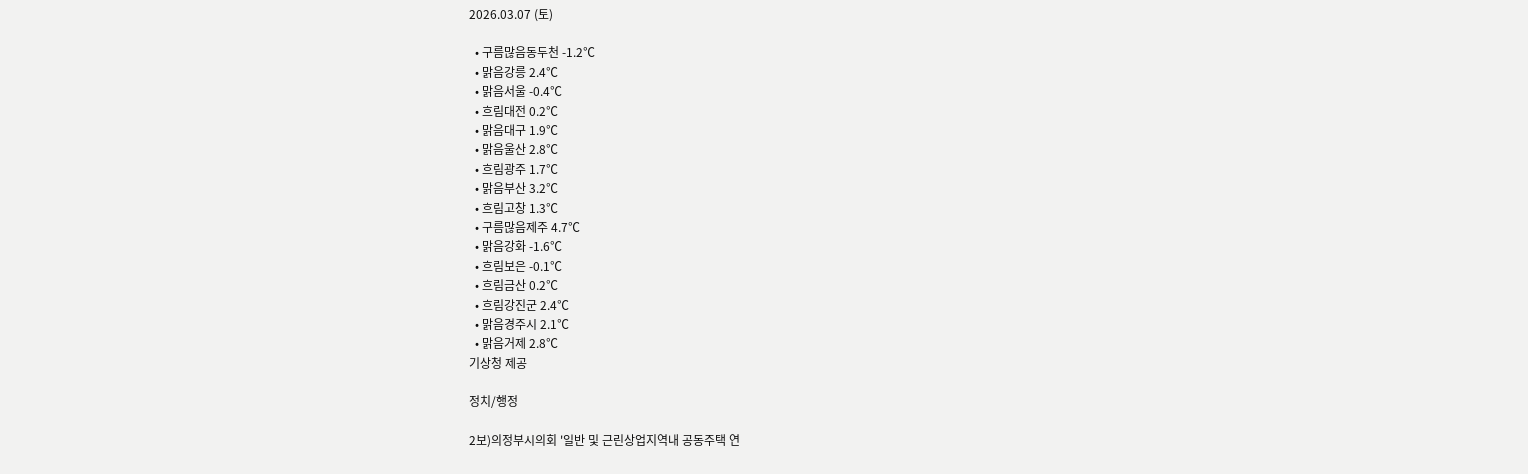2026.03.07 (토)

  • 구름많음동두천 -1.2℃
  • 맑음강릉 2.4℃
  • 맑음서울 -0.4℃
  • 흐림대전 0.2℃
  • 맑음대구 1.9℃
  • 맑음울산 2.8℃
  • 흐림광주 1.7℃
  • 맑음부산 3.2℃
  • 흐림고창 1.3℃
  • 구름많음제주 4.7℃
  • 맑음강화 -1.6℃
  • 흐림보은 -0.1℃
  • 흐림금산 0.2℃
  • 흐림강진군 2.4℃
  • 맑음경주시 2.1℃
  • 맑음거제 2.8℃
기상청 제공

정치/행정

2보)의정부시의회 '일반 및 근린상업지역내 공동주택 연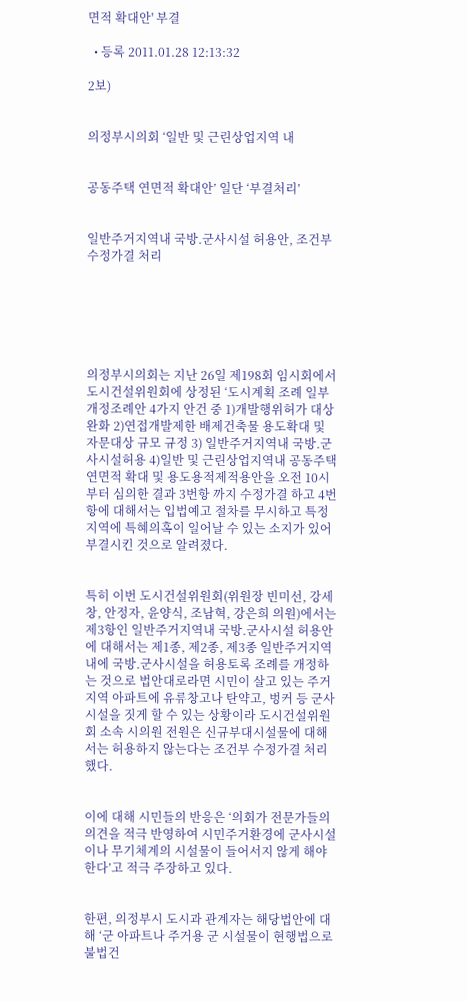면적 확대안' 부결

  • 등록 2011.01.28 12:13:32

2보)


의정부시의회 ‘일반 및 근린상업지역 내


공동주택 연면적 확대안’ 일단 ‘부결처리’


일반주거지역내 국방.군사시설 허용안, 조건부 수정가결 처리






의정부시의회는 지난 26일 제198회 임시회에서 도시건설위원회에 상정된 ‘도시계획 조례 일부개정조례안 4가지 안건 중 1)개발행위허가 대상완화 2)연접개발제한 배제건축물 용도확대 및 자문대상 규모 규정 3) 일반주거지역내 국방.군사시설허용 4)일반 및 근린상업지역내 공동주택연면적 확대 및 용도용적제적용안을 오전 10시부터 심의한 결과 3번항 까지 수정가결 하고 4번항에 대해서는 입법예고 절차를 무시하고 특정지역에 특혜의혹이 일어날 수 있는 소지가 있어 부결시킨 것으로 알려졌다.


특히 이번 도시건설위원회(위원장 빈미선, 강세창, 안정자, 윤양식, 조남혁, 강은희 의원)에서는 제3항인 일반주거지역내 국방.군사시설 허용안에 대해서는 제1종, 제2종, 제3종 일반주거지역내에 국방.군사시설을 허용토록 조례를 개정하는 것으로 법안대로라면 시민이 살고 있는 주거지역 아파트에 유류창고나 탄약고, 벙커 등 군사시설을 짓게 할 수 있는 상황이라 도시건설위원회 소속 시의원 전원은 신규부대시설물에 대해서는 허용하지 않는다는 조건부 수정가결 처리했다.


이에 대해 시민들의 반응은 ‘의회가 전문가들의 의견을 적극 반영하여 시민주거환경에 군사시설이나 무기체계의 시설물이 들어서지 않게 해야 한다’고 적극 주장하고 있다.


한편, 의정부시 도시과 관계자는 해당법안에 대해 ‘군 아파트나 주거용 군 시설물이 현행법으로 불법건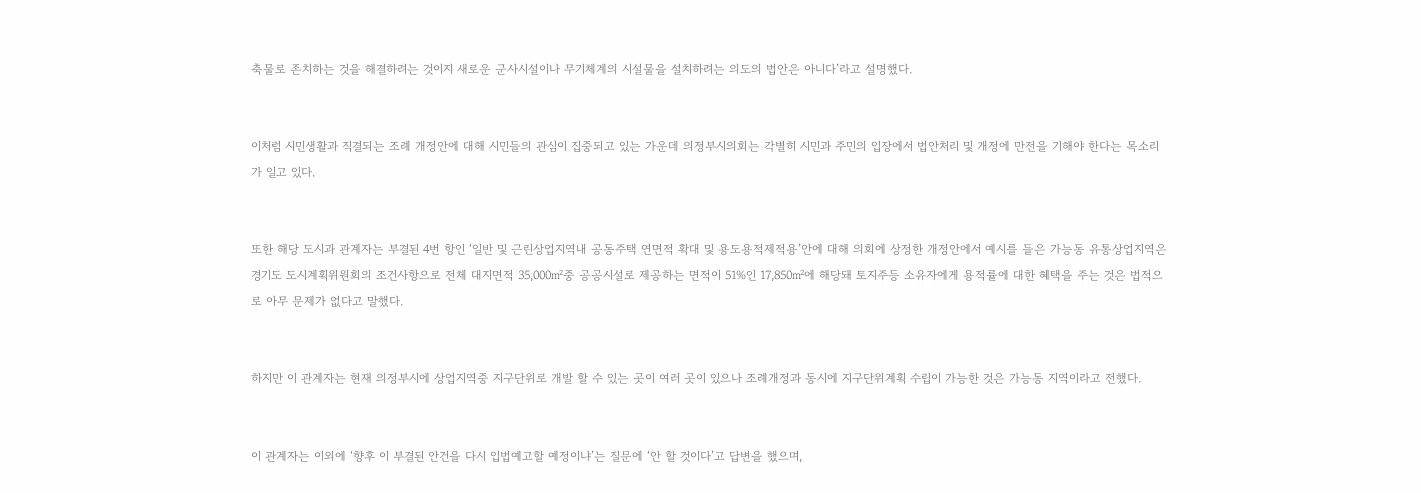축물로 존치하는 것을 해결하려는 것이지 새로운 군사시설이나 무기체계의 시설물을 설치하려는 의도의 법안은 아니다’라고 설명했다.


이처럼 시민생활과 직결되는 조례 개정안에 대해 시민들의 관심이 집중되고 있는 가운데 의정부시의회는 각별히 시민과 주민의 입장에서 법안처리 및 개정에 만전을 기해야 한다는 목소리가 일고 있다.


또한 해당 도시과 관계자는 부결된 4번 항인 ‘일반 및 근린상업지역내 공동주택 연면적 확대 및 용도용적제적용’안에 대해 의회에 상정한 개정안에서 예시를 들은 가능동 유통상업지역은 경기도 도시계획위원회의 조건사항으로 전체 대지면적 35,000㎡중 공공시설로 제공하는 면적이 51%인 17,850㎡에 해당돼 토지주등 소유자에게 용적률에 대한 혜택을 주는 것은 법적으로 아무 문제가 없다고 말했다.


하지만 이 관계자는 현재 의정부시에 상업지역중 지구단위로 개발 할 수 있는 곳이 여러 곳이 있으나 조례개정과 동시에 지구단위계획 수립이 가능한 것은 가능동 지역이라고 전했다.


이 관계자는 이외에 ‘향후 이 부결된 안건을 다시 입법예고할 예정이냐’는 질문에 ‘안 할 것이다’고 답변을 했으며,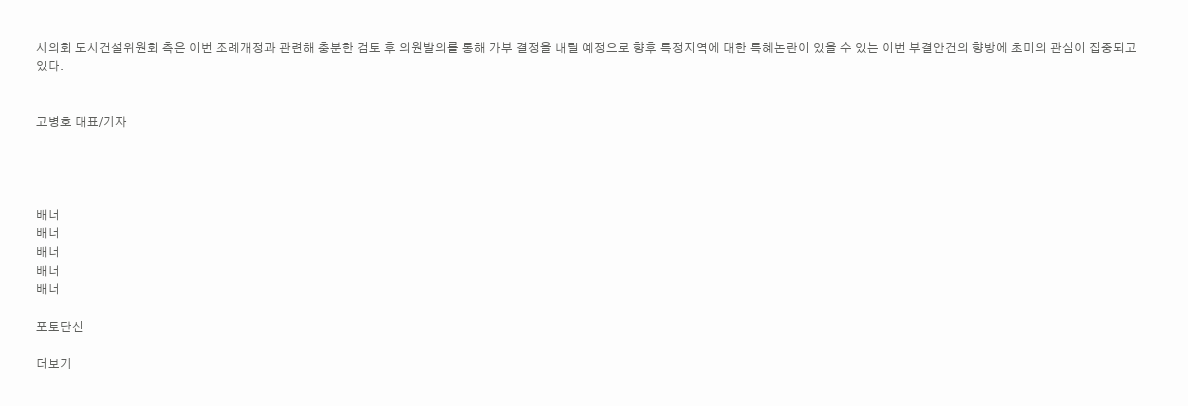시의회 도시건설위원회 측은 이번 조례개정과 관련해 충분한 검토 후 의원발의를 통해 가부 결정을 내릴 예정으로 향후 특정지역에 대한 특혜논란이 있을 수 있는 이번 부결안건의 향방에 초미의 관심이 집중되고 있다.


고병호 대표/기자




배너
배너
배너
배너
배너

포토단신

더보기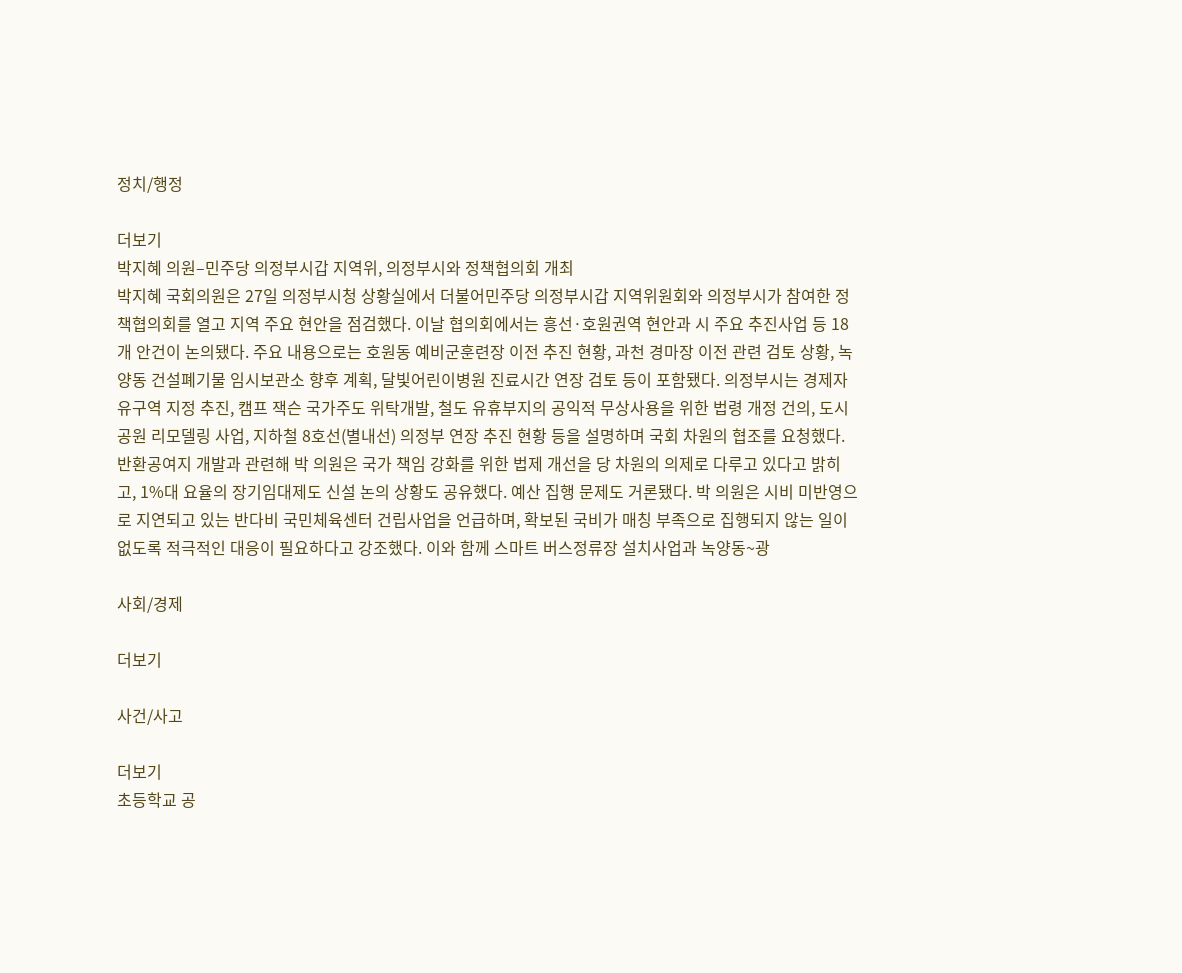정치/행정

더보기
박지혜 의원–민주당 의정부시갑 지역위, 의정부시와 정책협의회 개최
박지혜 국회의원은 27일 의정부시청 상황실에서 더불어민주당 의정부시갑 지역위원회와 의정부시가 참여한 정책협의회를 열고 지역 주요 현안을 점검했다. 이날 협의회에서는 흥선·호원권역 현안과 시 주요 추진사업 등 18개 안건이 논의됐다. 주요 내용으로는 호원동 예비군훈련장 이전 추진 현황, 과천 경마장 이전 관련 검토 상황, 녹양동 건설폐기물 임시보관소 향후 계획, 달빛어린이병원 진료시간 연장 검토 등이 포함됐다. 의정부시는 경제자유구역 지정 추진, 캠프 잭슨 국가주도 위탁개발, 철도 유휴부지의 공익적 무상사용을 위한 법령 개정 건의, 도시공원 리모델링 사업, 지하철 8호선(별내선) 의정부 연장 추진 현황 등을 설명하며 국회 차원의 협조를 요청했다. 반환공여지 개발과 관련해 박 의원은 국가 책임 강화를 위한 법제 개선을 당 차원의 의제로 다루고 있다고 밝히고, 1%대 요율의 장기임대제도 신설 논의 상황도 공유했다. 예산 집행 문제도 거론됐다. 박 의원은 시비 미반영으로 지연되고 있는 반다비 국민체육센터 건립사업을 언급하며, 확보된 국비가 매칭 부족으로 집행되지 않는 일이 없도록 적극적인 대응이 필요하다고 강조했다. 이와 함께 스마트 버스정류장 설치사업과 녹양동~광

사회/경제

더보기

사건/사고

더보기
초등학교 공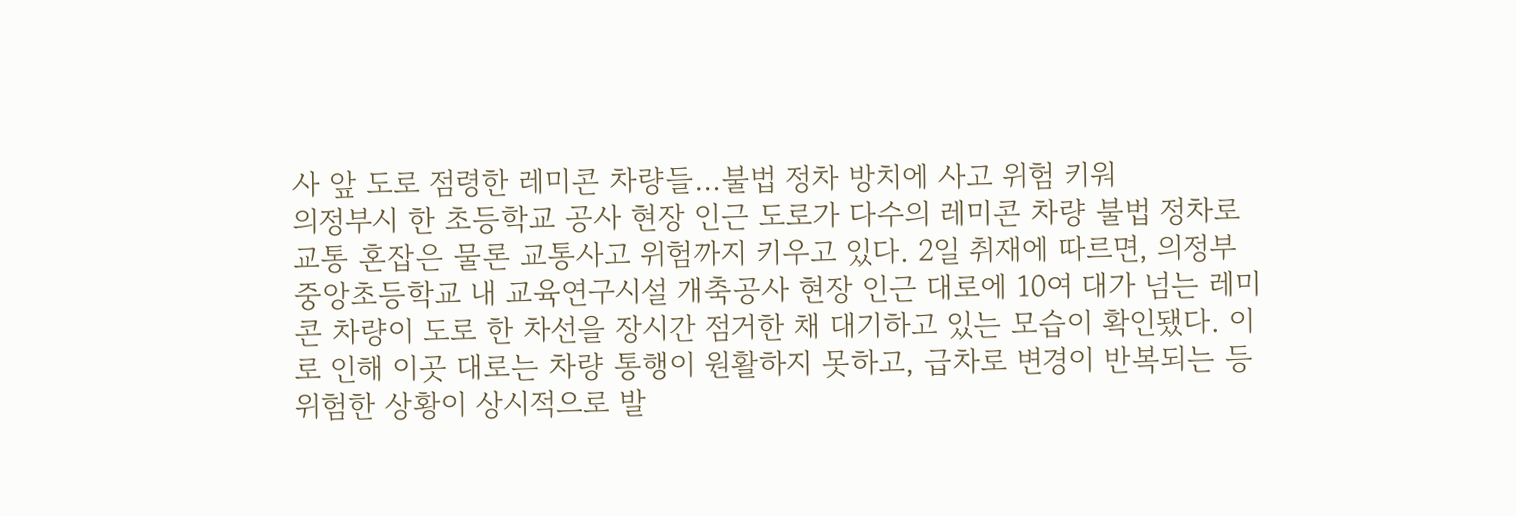사 앞 도로 점령한 레미콘 차량들…불법 정차 방치에 사고 위험 키워
의정부시 한 초등학교 공사 현장 인근 도로가 다수의 레미콘 차량 불법 정차로 교통 혼잡은 물론 교통사고 위험까지 키우고 있다. 2일 취재에 따르면, 의정부 중앙초등학교 내 교육연구시설 개축공사 현장 인근 대로에 10여 대가 넘는 레미콘 차량이 도로 한 차선을 장시간 점거한 채 대기하고 있는 모습이 확인됐다. 이로 인해 이곳 대로는 차량 통행이 원활하지 못하고, 급차로 변경이 반복되는 등 위험한 상황이 상시적으로 발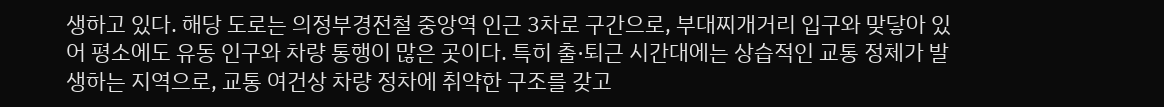생하고 있다. 해당 도로는 의정부경전철 중앙역 인근 3차로 구간으로, 부대찌개거리 입구와 맞닿아 있어 평소에도 유동 인구와 차량 통행이 많은 곳이다. 특히 출·퇴근 시간대에는 상습적인 교통 정체가 발생하는 지역으로, 교통 여건상 차량 정차에 취약한 구조를 갖고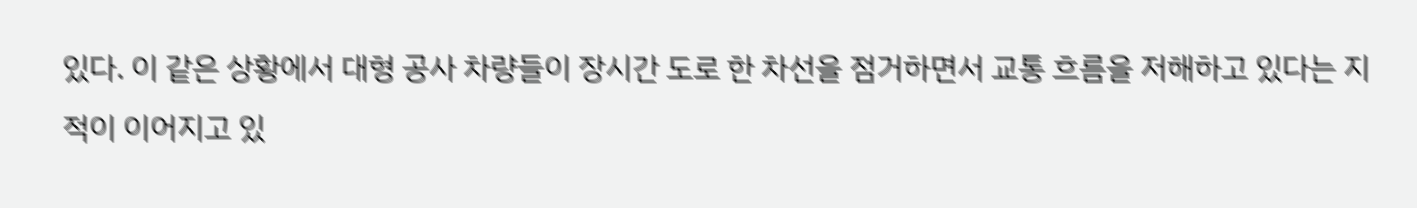있다. 이 같은 상황에서 대형 공사 차량들이 장시간 도로 한 차선을 점거하면서 교통 흐름을 저해하고 있다는 지적이 이어지고 있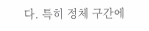다. 특히 정체 구간에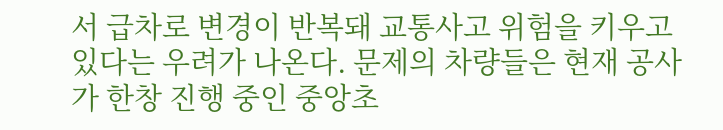서 급차로 변경이 반복돼 교통사고 위험을 키우고 있다는 우려가 나온다. 문제의 차량들은 현재 공사가 한창 진행 중인 중앙초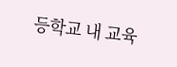등학교 내 교육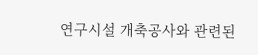연구시설 개축공사와 관련된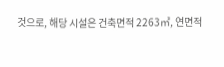것으로, 해당 시설은 건축면적 2263㎡, 연면적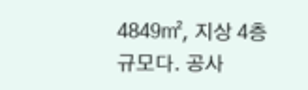4849㎡, 지상 4층 규모다. 공사